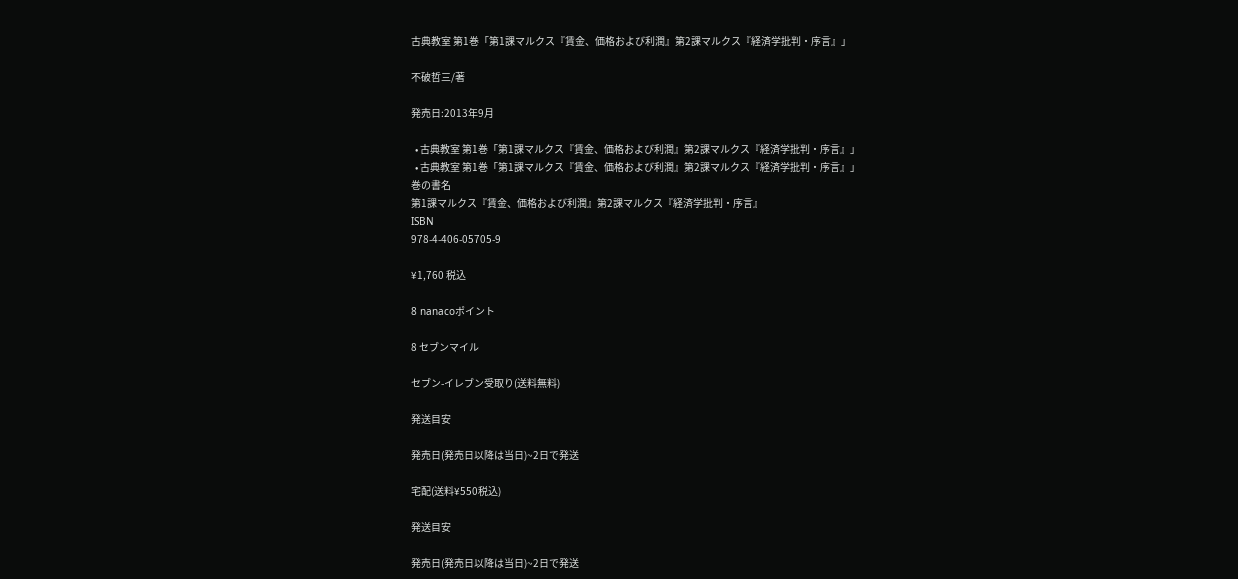古典教室 第1巻「第1課マルクス『賃金、価格および利潤』第2課マルクス『経済学批判・序言』」

不破哲三/著

発売日:2013年9月

  • 古典教室 第1巻「第1課マルクス『賃金、価格および利潤』第2課マルクス『経済学批判・序言』」
  • 古典教室 第1巻「第1課マルクス『賃金、価格および利潤』第2課マルクス『経済学批判・序言』」
巻の書名
第1課マルクス『賃金、価格および利潤』第2課マルクス『経済学批判・序言』
ISBN
978-4-406-05705-9

¥1,760 税込

8 nanacoポイント

8 セブンマイル

セブン-イレブン受取り(送料無料)

発送目安

発売日(発売日以降は当日)~2日で発送

宅配(送料¥550税込)

発送目安

発売日(発売日以降は当日)~2日で発送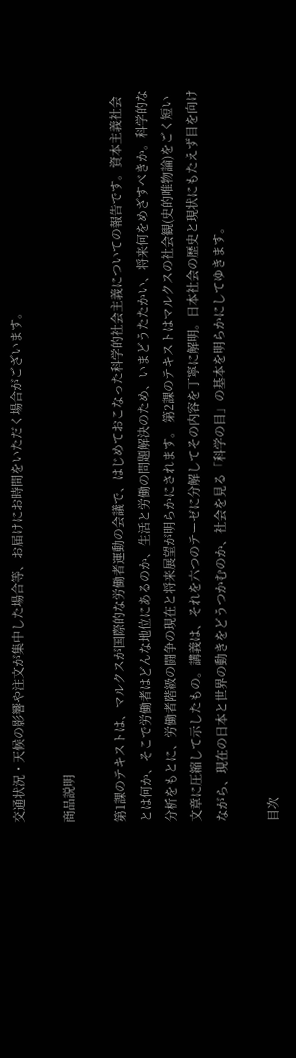交通状況・天候の影響や注文が集中した場合等、お届けにお時間をいただく場合がございます。

商品説明

第1課のテキストは、マルクスが国際的な労働者運動の会議で、はじめておこなった科学的社会主義についての報告です。資本主義社会とは何か、そこで労働者はどんな地位にあるのか、生活と労働の問題解決のため、いまどうたたかい、将来何をめざすべきか。科学的な分析をもとに、労働者階級の闘争の現在と将来展望が明らかにされます。 第2課のテキストはマルクスの社会観(史的唯物論)をごく短い文章に圧縮して示したもの。講義は、それを六つのテーゼに分解してその内容を丁寧に解明。日本社会の歴史と現状にもたえず目を向けながら、現在の日本と世界の動きをどうつかむのか、社会を見る「科学の目」の基本を明らかにしてゆきます。

目次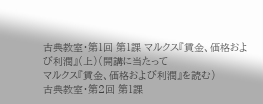古典教室・第1回 第1課 マルクス『賃金、価格および利潤』(上)(開講に当たって
マルクス『賃金、価格および利潤』を読む)
古典教室・第2回 第1課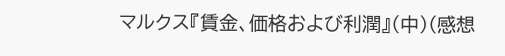マルクス『賃金、価格および利潤』(中)(感想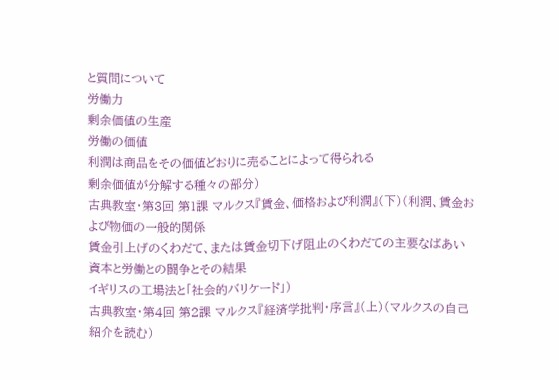と質問について
労働力
剰余価値の生産
労働の価値
利潤は商品をその価値どおりに売ることによって得られる
剰余価値が分解する種々の部分)
古典教室・第3回 第1課 マルクス『賃金、価格および利潤』(下)(利潤、賃金および物価の一般的関係
賃金引上げのくわだて、または賃金切下げ阻止のくわだての主要なばあい
資本と労働との闘争とその結果
イギリスの工場法と「社会的バリケード」)
古典教室・第4回 第2課 マルクス『経済学批判・序言』(上)(マルクスの自己紹介を読む)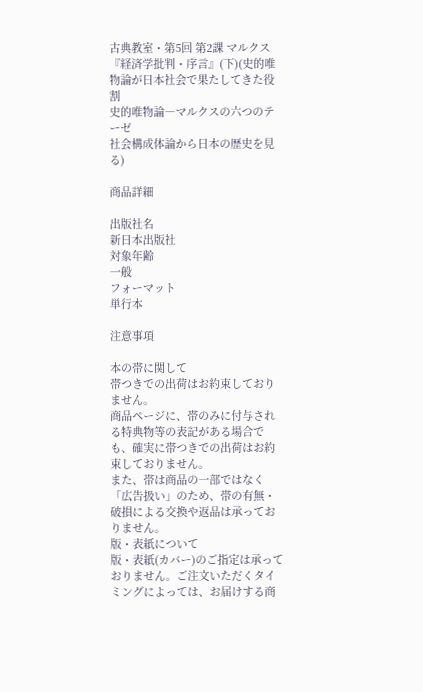古典教室・第5回 第2課 マルクス『経済学批判・序言』(下)(史的唯物論が日本社会で果たしてきた役割
史的唯物論―マルクスの六つのテーゼ
社会構成体論から日本の歴史を見る)

商品詳細

出版社名
新日本出版社
対象年齢
一般
フォーマット
単行本

注意事項

本の帯に関して
帯つきでの出荷はお約束しておりません。
商品ページに、帯のみに付与される特典物等の表記がある場合でも、確実に帯つきでの出荷はお約束しておりません。
また、帯は商品の一部ではなく「広告扱い」のため、帯の有無・破損による交換や返品は承っておりません。
版・表紙について
版・表紙(カバー)のご指定は承っておりません。ご注文いただくタイミングによっては、お届けする商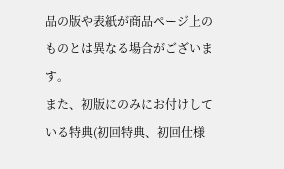品の版や表紙が商品ページ上のものとは異なる場合がございます。
また、初版にのみにお付けしている特典(初回特典、初回仕様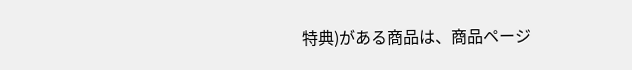特典)がある商品は、商品ページ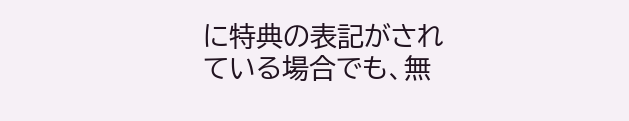に特典の表記がされている場合でも、無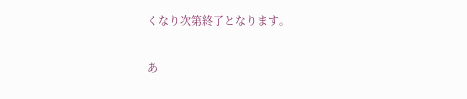くなり次第終了となります。

あ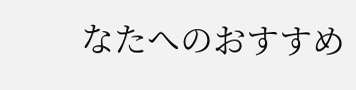なたへのおすすめ